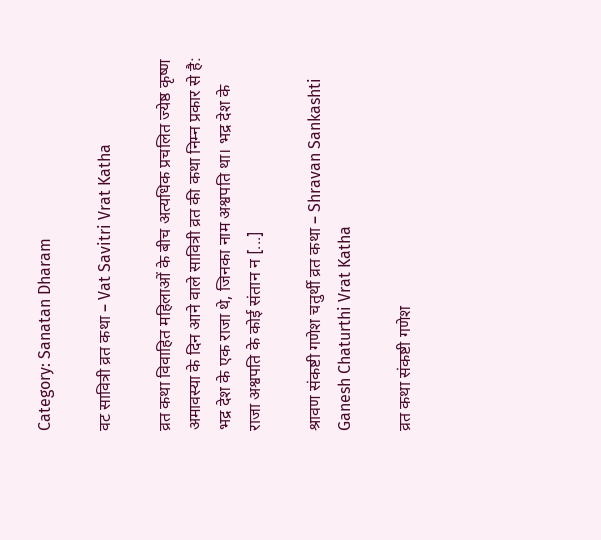Category: Sanatan Dharam

वट सावित्री व्रत कथा – Vat Savitri Vrat Katha

व्रत कथा विवाहित महिलाओं के बीच अत्यधिक प्रचलित ज्येष्ठ कृष्ण अमावस्या के दिन आने वाले सावित्री व्रत की कथा निम्न प्रकार से है: भद्र देश के एक राजा थे, जिनका नाम अश्वपति था। भद्र देश के राजा अश्वपति के कोई संतान न [...]

श्रावण संकष्टी गणेश चतुर्थी व्रत कथा – Shravan Sankashti Ganesh Chaturthi Vrat Katha

व्रत कथा संकष्टी गणेश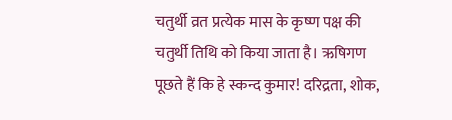चतुर्थी व्रत प्रत्येक मास के कृष्ण पक्ष की चतुर्थी तिथि को किया जाता है। ऋषिगण पूछते हैं कि हे स्कन्द कुमार! दरिद्रता, शोक,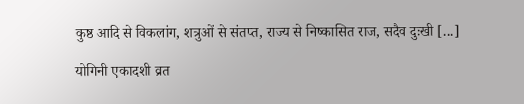कुष्ठ आदि से विकलांग, शत्रुओं से संतप्त, राज्य से निष्कासित राज, सदैव दुःखी [...]

योगिनी एकादशी व्रत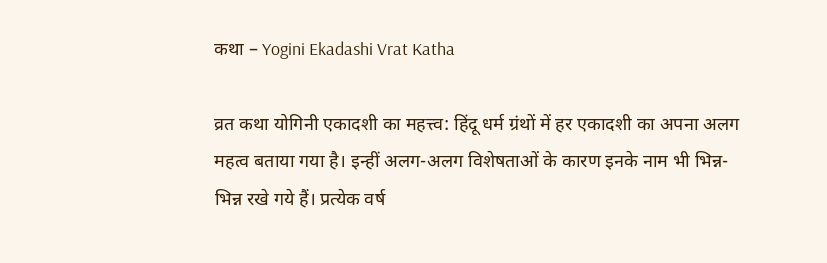कथा – Yogini Ekadashi Vrat Katha

व्रत कथा योगिनी एकादशी का महत्त्व: हिंदू धर्म ग्रंथों में हर एकादशी का अपना अलग महत्व बताया गया है। इन्हीं अलग-अलग विशेषताओं के कारण इनके नाम भी भिन्न-भिन्न रखे गये हैं। प्रत्येक वर्ष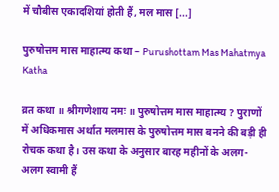में चौबीस एकादशियां होती हैं, मल मास [...]

पुरुषोत्तम मास माहात्म्य कथा – Purushottam Mas Mahatmya Katha

व्रत कथा ॥ श्रीगणेशाय नमः ॥ पुरुषोत्तम मास माहात्म्य ? पुराणों में अधिकमास अर्थात मलमास के पुरुषोत्तम मास बनने की बड़ी ही रोचक कथा है। उस कथा के अनुसार बारह महीनों के अलग-अलग स्वामी हैं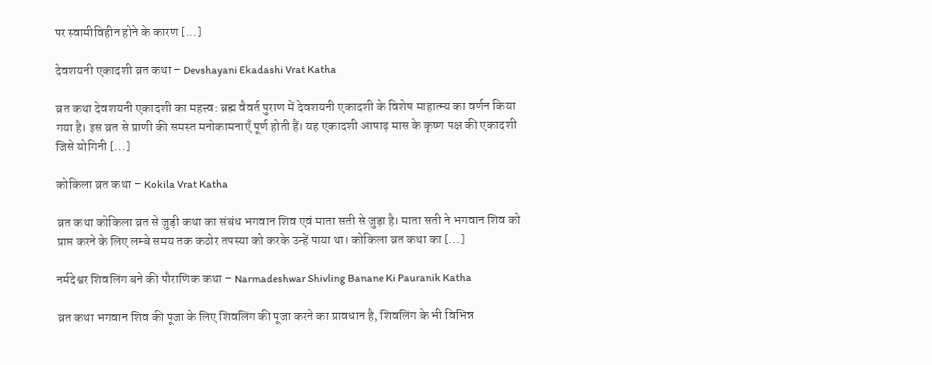पर स्वामीविहीन होने के कारण [...]

देवशयनी एकादशी व्रत कथा – Devshayani Ekadashi Vrat Katha

व्रत कथा देवशयनी एकादशी का महत्त्व: ब्रह्म वैवर्त पुराण में देवशयनी एकादशी के विशेष माहात्म्य का वर्णन किया गया है। इस व्रत से प्राणी की समस्त मनोकामनाएँ पूर्ण होती हैं। यह एकादशी आषाढ़ मास के कृष्ण पक्ष की एकादशी जिसे योगिनी [...]

कोकिला व्रत कथा – Kokila Vrat Katha

व्रत कथा कोकिला व्रत से जुड़ी कथा का संबंध भगवान शिव एवं माता सती से जुड़ा है। माता सती ने भगवान शिव को प्राप्त करने के लिए लम्बे समय तक कठोर तपस्या को करके उन्हें पाया था। कोकिला व्रत कथा का [...]

नर्मदेश्वर शिवलिंग बने की पौराणिक कथा – Narmadeshwar Shivling Banane Ki Pauranik Katha

व्रत कथा भगवान शिव की पूजा के लिए शिवलिंग की पूजा करने का प्रावधान है, शिवलिंग के भी विभिन्न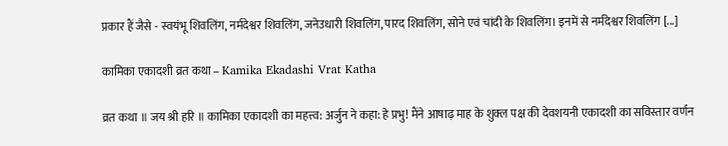प्रकार हैं जैसे - स्वयंभू शिवलिंग, नर्मदेश्वर शिवलिंग, जनेउधारी शिवलिंग, पारद शिवलिंग, सोने एवं चांदी के शिवलिंग। इनमें से नर्मदेश्वर शिवलिंग [...]

कामिका एकादशी व्रत कथा – Kamika Ekadashi Vrat Katha

व्रत कथा ॥ जय श्री हरि ॥ कामिका एकादशी का महत्त्व: अर्जुन ने कहा: हे प्रभु! मैंने आषाढ़ माह के शुक्ल पक्ष की देवशयनी एकादशी का सविस्तार वर्णन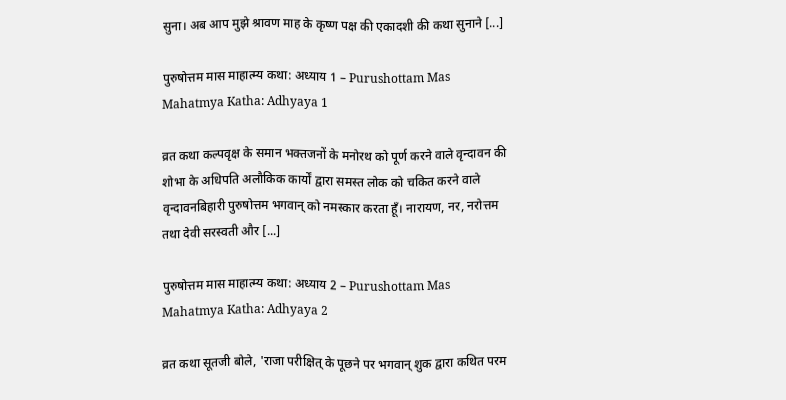सुना। अब आप मुझे श्रावण माह के कृष्ण पक्ष की एकादशी की कथा सुनाने [...]

पुरुषोत्तम मास माहात्म्य कथा: अध्याय 1 – Purushottam Mas Mahatmya Katha: Adhyaya 1

व्रत कथा कल्पवृक्ष के समान भक्तजनों के मनोरथ को पूर्ण करने वाले वृन्दावन की शोभा के अधिपति अलौकिक कार्यों द्वारा समस्त लोक को चकित करने वाले वृन्दावनबिहारी पुरुषोत्तम भगवान् को नमस्कार करता हूँ। नारायण, नर, नरोत्तम तथा देवी सरस्वती और [...]

पुरुषोत्तम मास माहात्म्य कथा: अध्याय 2 – Purushottam Mas Mahatmya Katha: Adhyaya 2

व्रत कथा सूतजी बोले, 'राजा परीक्षित् के पूछने पर भगवान् शुक द्वारा कथित परम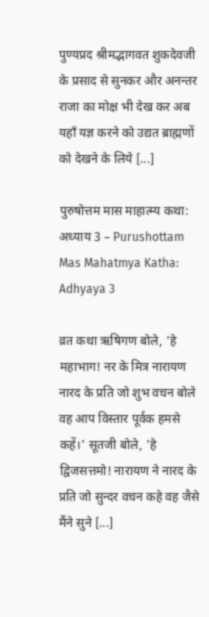पुण्यप्रद श्रीमद्भागवत शुकदेवजी के प्रसाद से सुनकर और अनन्तर राजा का मोक्ष भी देख कर अब यहाँ यज्ञ करने को उद्यत ब्राह्मणों को देखने के लिये [...]

पुरुषोत्तम मास माहात्म्य कथा: अध्याय 3 – Purushottam Mas Mahatmya Katha: Adhyaya 3

व्रत कथा ऋषिगण बोले, 'हे महाभाग! नर के मित्र नारायण नारद के प्रति जो शुभ वचन बोले वह आप विस्तार पूर्वक हमसे कहें।' सूतजी बोले, 'हे द्विजसत्तमो! नारायण ने नारद के प्रति जो सुन्दर वचन कहे वह जैसे मैंने सुने [...]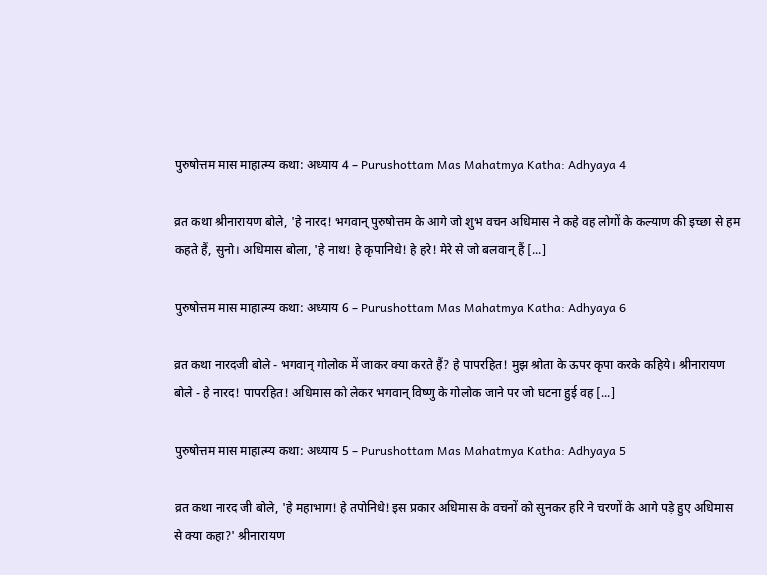पुरुषोत्तम मास माहात्म्य कथा: अध्याय 4 – Purushottam Mas Mahatmya Katha: Adhyaya 4

व्रत कथा श्रीनारायण बोले, 'हे नारद! भगवान् पुरुषोत्तम के आगे जो शुभ वचन अधिमास ने कहे वह लोगों के कल्याण की इच्छा से हम कहते हैं, सुनो। अधिमास बोला, 'हे नाथ! हे कृपानिधे! हे हरे! मेरे से जो बलवान् हैं [...]

पुरुषोत्तम मास माहात्म्य कथा: अध्याय 6 – Purushottam Mas Mahatmya Katha: Adhyaya 6

व्रत कथा नारदजी बोले - भगवान् गोलोक में जाकर क्या करते हैं? हे पापरहित! मुझ श्रोता के ऊपर कृपा करके कहिये। श्रीनारायण बोले - हे नारद! पापरहित! अधिमास को लेकर भगवान् विष्णु के गोलोक जाने पर जो घटना हुई वह [...]

पुरुषोत्तम मास माहात्म्य कथा: अध्याय 5 – Purushottam Mas Mahatmya Katha: Adhyaya 5

व्रत कथा नारद जी बोले, 'हे महाभाग! हे तपोनिधे! इस प्रकार अधिमास के वचनों को सुनकर हरि ने चरणों के आगे पड़े हुए अधिमास से क्या कहा?' श्रीनारायण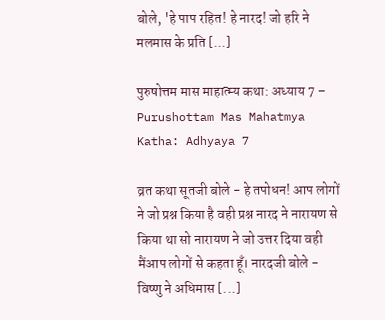बोले, 'हे पाप रहित! हे नारद! जो हरि ने मलमास के प्रति [...]

पुरुषोत्तम मास माहात्म्य कथा: अध्याय 7 – Purushottam Mas Mahatmya Katha: Adhyaya 7

व्रत कथा सूतजी बोले - हे तपोधन! आप लोगों ने जो प्रश्न किया है वही प्रश्न नारद ने नारायण से किया था सो नारायण ने जो उत्तर दिया वही मैंआप लोगों से कहता हूँ। नारदजी बोले - विष्णु ने अधिमास [...]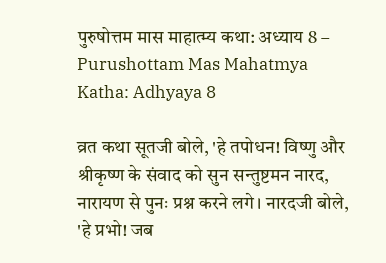पुरुषोत्तम मास माहात्म्य कथा: अध्याय 8 – Purushottam Mas Mahatmya Katha: Adhyaya 8

व्रत कथा सूतजी बोले, 'हे तपोधन! विष्णु और श्रीकृष्ण के संवाद को सुन सन्तुष्टमन नारद, नारायण से पुनः प्रश्न करने लगे। नारदजी बोले, 'हे प्रभो! जब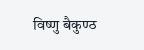विष्णु बैकुण्ठ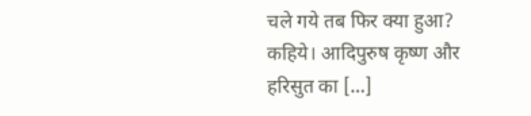चले गये तब फिर क्या हुआ? कहिये। आदिपुरुष कृष्ण और हरिसुत का [...]